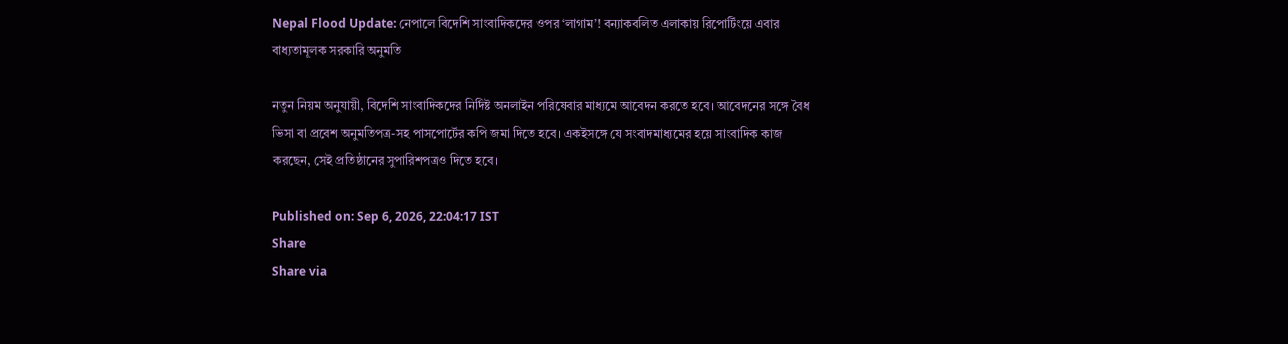Nepal Flood Update: নেপালে বিদেশি সাংবাদিকদের ওপর ‘লাগাম’! বন্যাকবলিত এলাকায় রিপোর্টিংয়ে এবার বাধ্যতামূলক সরকারি অনুমতি

নতুন নিয়ম অনুযায়ী, বিদেশি সাংবাদিকদের নির্দিষ্ট অনলাইন পরিষেবার মাধ্যমে আবেদন করতে হবে। আবেদনের সঙ্গে বৈধ ভিসা বা প্রবেশ অনুমতিপত্র-সহ পাসপোর্টের কপি জমা দিতে হবে। একইসঙ্গে যে সংবাদমাধ্যমের হয়ে সাংবাদিক কাজ করছেন, সেই প্রতিষ্ঠানের সুপারিশপত্রও দিতে হবে।

Published on: Sep 6, 2026, 22:04:17 IST
Share
Share via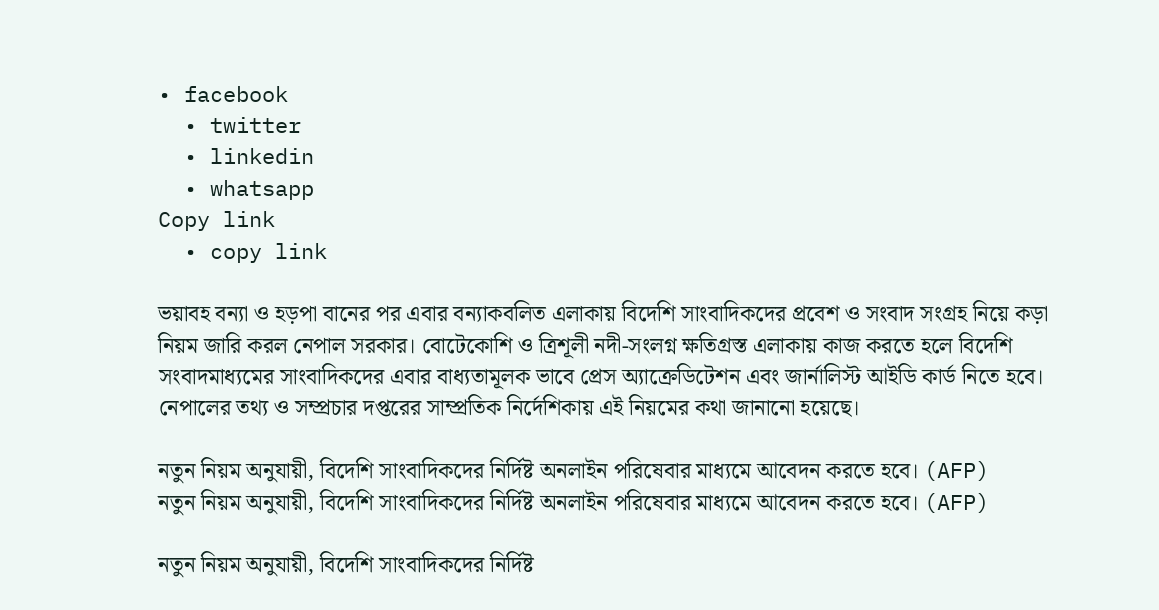• facebook
  • twitter
  • linkedin
  • whatsapp
Copy link
  • copy link

ভয়াবহ বন্যা ও হড়পা বানের পর এবার বন্যাকবলিত এলাকায় বিদেশি সাংবাদিকদের প্রবেশ ও সংবাদ সংগ্রহ নিয়ে কড়া নিয়ম জারি করল নেপাল সরকার। বোটেকোশি ও ত্রিশূলী নদী-সংলগ্ন ক্ষতিগ্রস্ত এলাকায় কাজ করতে হলে বিদেশি সংবাদমাধ্যমের সাংবাদিকদের এবার বাধ্যতামূলক ভাবে প্রেস অ্যাক্রেডিটেশন এবং জার্নালিস্ট আইডি কার্ড নিতে হবে। নেপালের তথ্য ও সম্প্রচার দপ্তরের সাম্প্রতিক নির্দেশিকায় এই নিয়মের কথা জানানো হয়েছে।

নতুন নিয়ম অনুযায়ী, বিদেশি সাংবাদিকদের নির্দিষ্ট অনলাইন পরিষেবার মাধ্যমে আবেদন করতে হবে। (AFP)
নতুন নিয়ম অনুযায়ী, বিদেশি সাংবাদিকদের নির্দিষ্ট অনলাইন পরিষেবার মাধ্যমে আবেদন করতে হবে। (AFP)

নতুন নিয়ম অনুযায়ী, বিদেশি সাংবাদিকদের নির্দিষ্ট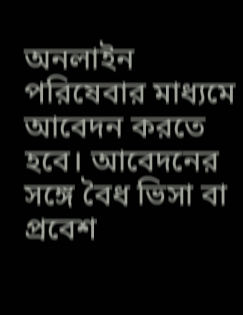অনলাইন পরিষেবার মাধ্যমে আবেদন করতে হবে। আবেদনের সঙ্গে বৈধ ভিসা বা প্রবেশ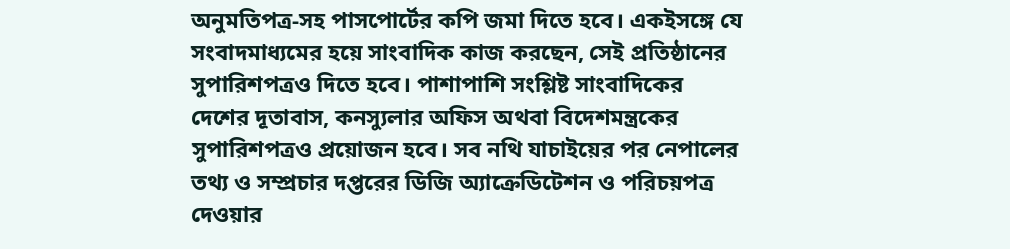অনুমতিপত্র-সহ পাসপোর্টের কপি জমা দিতে হবে। একইসঙ্গে যে সংবাদমাধ্যমের হয়ে সাংবাদিক কাজ করছেন, সেই প্রতিষ্ঠানের সুপারিশপত্রও দিতে হবে। পাশাপাশি সংশ্লিষ্ট সাংবাদিকের দেশের দূতাবাস, কনস্যুলার অফিস অথবা বিদেশমন্ত্রকের সুপারিশপত্রও প্রয়োজন হবে। সব নথি যাচাইয়ের পর নেপালের তথ্য ও সম্প্রচার দপ্তরের ডিজি অ্যাক্রেডিটেশন ও পরিচয়পত্র দেওয়ার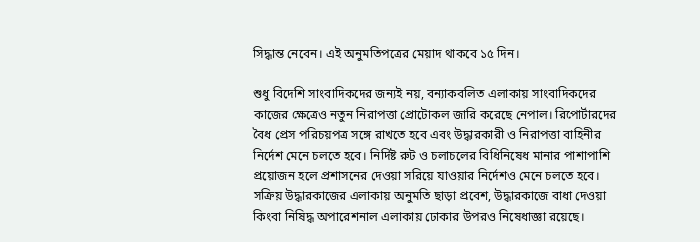সিদ্ধান্ত নেবেন। এই অনুমতিপত্রের মেয়াদ থাকবে ১৫ দিন।

শুধু বিদেশি সাংবাদিকদের জন্যই নয়, বন্যাকবলিত এলাকায় সাংবাদিকদের কাজের ক্ষেত্রেও নতুন নিরাপত্তা প্রোটোকল জারি করেছে নেপাল। রিপোর্টারদের বৈধ প্রেস পরিচয়পত্র সঙ্গে রাখতে হবে এবং উদ্ধারকারী ও নিরাপত্তা বাহিনীর নির্দেশ মেনে চলতে হবে। নির্দিষ্ট রুট ও চলাচলের বিধিনিষেধ মানার পাশাপাশি প্রয়োজন হলে প্রশাসনের দেওয়া সরিয়ে যাওয়ার নির্দেশও মেনে চলতে হবে। সক্রিয় উদ্ধারকাজের এলাকায় অনুমতি ছাড়া প্রবেশ, উদ্ধারকাজে বাধা দেওয়া কিংবা নিষিদ্ধ অপারেশনাল এলাকায় ঢোকার উপরও নিষেধাজ্ঞা রয়েছে।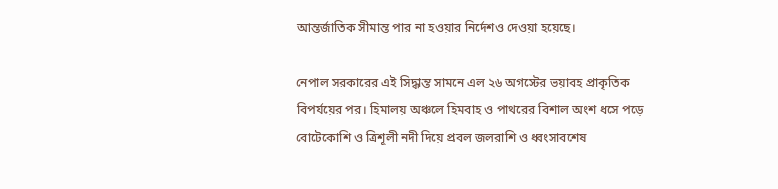আন্তর্জাতিক সীমান্ত পার না হওয়ার নির্দেশও দেওয়া হয়েছে।

নেপাল সরকারের এই সিদ্ধান্ত সামনে এল ২৬ অগস্টের ভয়াবহ প্রাকৃতিক বিপর্যয়ের পর। হিমালয় অঞ্চলে হিমবাহ ও পাথরের বিশাল অংশ ধসে পড়ে বোটেকোশি ও ত্রিশূলী নদী দিয়ে প্রবল জলরাশি ও ধ্বংসাবশেষ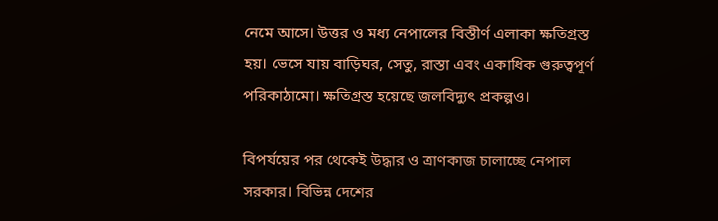নেমে আসে। উত্তর ও মধ্য নেপালের বিস্তীর্ণ এলাকা ক্ষতিগ্রস্ত হয়। ভেসে যায় বাড়িঘর, সেতু, রাস্তা এবং একাধিক গুরুত্বপূর্ণ পরিকাঠামো। ক্ষতিগ্রস্ত হয়েছে জলবিদ্যুৎ প্রকল্পও।

বিপর্যয়ের পর থেকেই উদ্ধার ও ত্রাণকাজ চালাচ্ছে নেপাল সরকার। বিভিন্ন দেশের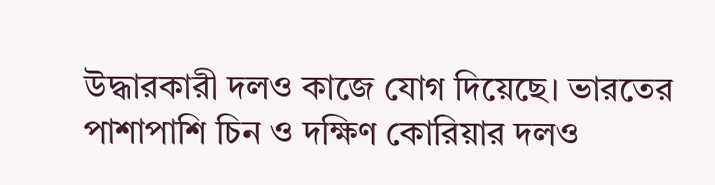উদ্ধারকারী দলও কাজে যোগ দিয়েছে। ভারতের পাশাপাশি চিন ও দক্ষিণ কোরিয়ার দলও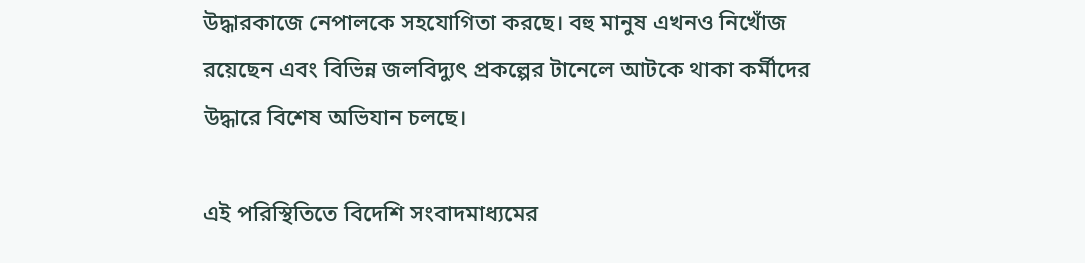উদ্ধারকাজে নেপালকে সহযোগিতা করছে। বহু মানুষ এখনও নিখোঁজ রয়েছেন এবং বিভিন্ন জলবিদ্যুৎ প্রকল্পের টানেলে আটকে থাকা কর্মীদের উদ্ধারে বিশেষ অভিযান চলছে।

এই পরিস্থিতিতে বিদেশি সংবাদমাধ্যমের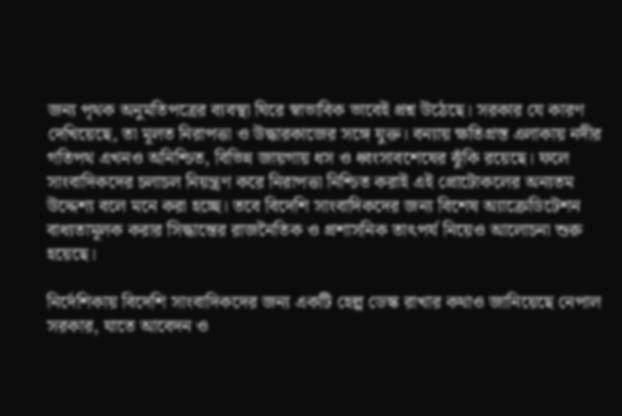জন্য পৃথক অনুমতিপত্রের ব্যবস্থা ঘিরে স্বাভাবিক ভাবেই প্রশ্ন উঠেছে। সরকার যে কারণ দেখিয়েছে, তা মূলত নিরাপত্তা ও উদ্ধারকাজের সঙ্গে যুক্ত। বন্যায় ক্ষতিগ্রস্ত এলাকায় নদীর গতিপথ এখনও অনিশ্চিত, বিভিন্ন জায়গায় ধস ও ধ্বংসাবশেষের ঝুঁকি রয়েছে। ফলে সাংবাদিকদের চলাচল নিয়ন্ত্রণ করে নিরাপত্তা নিশ্চিত করাই এই প্রোটোকলের অন্যতম উদ্দেশ্য বলে মনে করা হচ্ছে। তবে বিদেশি সাংবাদিকদের জন্য বিশেষ অ্যাক্রেডিটেশন বাধ্যতামূলক করার সিদ্ধান্তের রাজনৈতিক ও প্রশাসনিক তাৎপর্য নিয়েও আলোচনা শুরু হয়েছে।

নির্দেশিকায় বিদেশি সাংবাদিকদের জন্য একটি হেল্প ডেস্ক রাখার কথাও জানিয়েছে নেপাল সরকার, যাতে আবেদন ও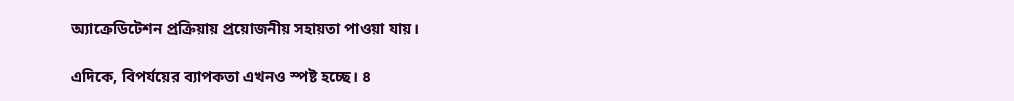অ্যাক্রেডিটেশন প্রক্রিয়ায় প্রয়োজনীয় সহায়তা পাওয়া যায়।

এদিকে, বিপর্যয়ের ব্যাপকতা এখনও স্পষ্ট হচ্ছে। ৪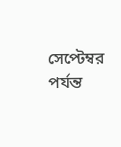সেপ্টেম্বর পর্যন্ত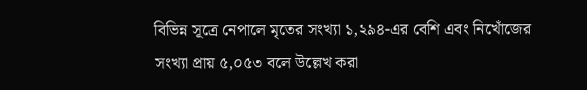বিভিন্ন সূত্রে নেপালে মৃতের সংখ্যা ১,২৯৪-এর বেশি এবং নিখোঁজের সংখ্যা প্রায় ৫,০৫৩ বলে উল্লেখ করা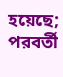হয়েছে; পরবর্তী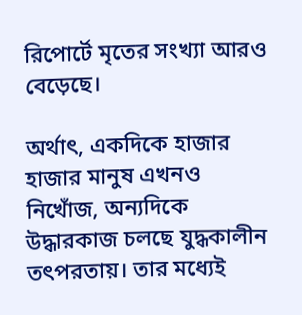রিপোর্টে মৃতের সংখ্যা আরও বেড়েছে।

অর্থাৎ, একদিকে হাজার হাজার মানুষ এখনও নিখোঁজ, অন্যদিকে উদ্ধারকাজ চলছে যুদ্ধকালীন তৎপরতায়। তার মধ্যেই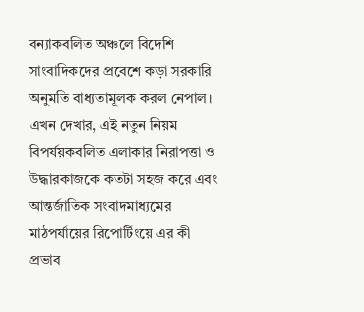বন্যাকবলিত অঞ্চলে বিদেশি সাংবাদিকদের প্রবেশে কড়া সরকারি অনুমতি বাধ্যতামূলক করল নেপাল। এখন দেখার, এই নতুন নিয়ম বিপর্যয়কবলিত এলাকার নিরাপত্তা ও উদ্ধারকাজকে কতটা সহজ করে এবং আন্তর্জাতিক সংবাদমাধ্যমের মাঠপর্যায়ের রিপোর্টিংয়ে এর কী প্রভাব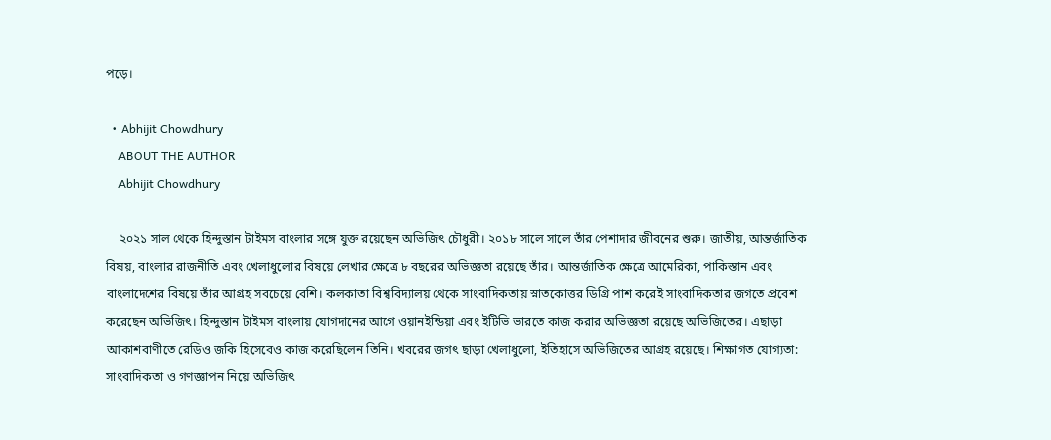পড়ে।

  • Abhijit Chowdhury
    ABOUT THE AUTHOR
    Abhijit Chowdhury

    ২০২১ সাল থেকে হিন্দুস্তান টাইমস বাংলার সঙ্গে যুক্ত রয়েছেন অভিজিৎ চৌধুরী। ২০১৮ সালে সালে তাঁর পেশাদার জীবনের শুরু। জাতীয়, আন্তর্জাতিক বিষয়, বাংলার রাজনীতি এবং খেলাধুলোর বিষয়ে লেখার ক্ষেত্রে ৮ বছরের অভিজ্ঞতা রয়েছে তাঁর। আন্তর্জাতিক ক্ষেত্রে আমেরিকা, পাকিস্তান এবং বাংলাদেশের বিষয়ে তাঁর আগ্রহ সবচেয়ে বেশি। কলকাতা বিশ্ববিদ্যালয় থেকে সাংবাদিকতায় স্নাতকোত্তর ডিগ্রি পাশ করেই সাংবাদিকতার জগতে প্রবেশ করেছেন অভিজিৎ। হিন্দুস্তান টাইমস বাংলায় যোগদানের আগে ওয়ানইন্ডিয়া এবং ইটিভি ভারতে কাজ করার অভিজ্ঞতা রয়েছে অভিজিতের। এছাড়া আকাশবাণীতে রেডিও জকি হিসেবেও কাজ করেছিলেন তিনি। খবরের জগৎ ছাড়া খেলাধুলো, ইতিহাসে অভিজিতের আগ্রহ রয়েছে। শিক্ষাগত যোগ্যতা: সাংবাদিকতা ও গণজ্ঞাপন নিয়ে অভিজিৎ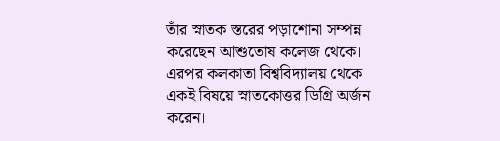তাঁর স্নাতক স্তরের পড়াশোনা সম্পন্ন করেছেন আশুতোষ কলেজ থেকে। এরপর কলকাতা বিশ্ববিদ্যালয় থেকে একই বিষয়ে স্নাতকোত্তর ডিগ্রি অর্জন করেন।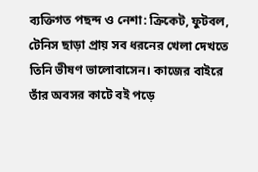ব্যক্তিগত পছন্দ ও নেশা: ক্রিকেট, ফুটবল, টেনিস ছাড়া প্রায় সব ধরনের খেলা দেখতে তিনি ভীষণ ভালোবাসেন। কাজের বাইরে তাঁর অবসর কাটে বই পড়ে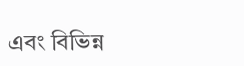এবং বিভিন্ন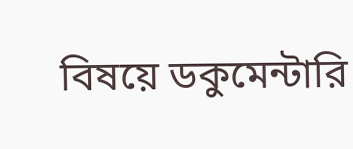বিষয়ে ডকুমেন্টারি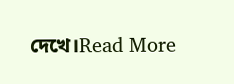দেখে।Read More